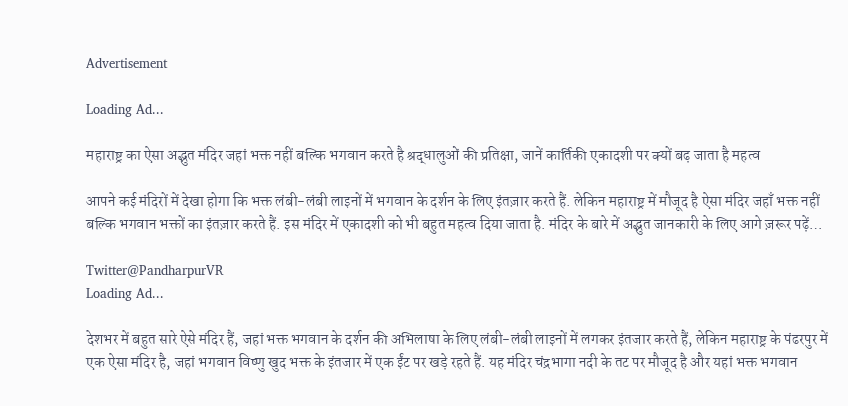Advertisement

Loading Ad...

महाराष्ट्र का ऐसा अद्भुत मंदिर जहां भक्त नहीं बल्कि भगवान करते है श्रद्धालुओं की प्रतिक्षा, जानें कार्तिकी एकादशी पर क्यों बढ़ जाता है महत्व

आपने कई मंदिरों में देखा होगा कि भक्त लंबी-लंबी लाइनों में भगवान के दर्शन के लिए इंतज़ार करते हैं. लेकिन महाराष्ट्र में मौजूद है ऐसा मंदिर जहाँ भक्त नहीं बल्कि भगवान भक्तों का इंतज़ार करते हैं. इस मंदिर में एकादशी को भी बहुत महत्व दिया जाता है. मंदिर के बारे में अद्भुत जानकारी के लिए आगे ज़रूर पढ़ें…

Twitter@PandharpurVR
Loading Ad...

देशभर में बहुत सारे ऐसे मंदिर हैं, जहां भक्त भगवान के दर्शन की अभिलाषा के लिए लंबी-लंबी लाइनों में लगकर इंतजार करते हैं, लेकिन महाराष्ट्र के पंढरपुर में एक ऐसा मंदिर है, जहां भगवान विष्णु खुद भक्त के इंतजार में एक ईंट पर खड़े रहते हैं. यह मंदिर चंद्रभागा नदी के तट पर मौजूद है और यहां भक्त भगवान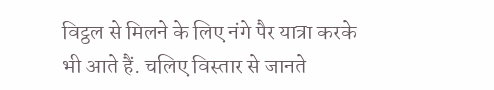विट्ठल से मिलने के लिए नंगे पैर यात्रा करके भी आते हैं. चलिए विस्तार से जानते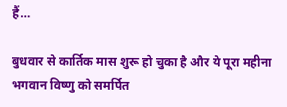हैं…

बुधवार से कार्तिक मास शुरू हो चुका है और ये पूरा महीना भगवान विष्णु को समर्पित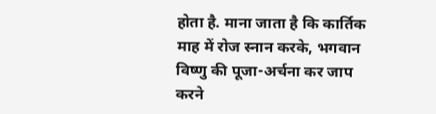होता है. माना जाता है कि कार्तिक माह में रोज स्नान करके, भगवान विष्णु की पूजा-अर्चना कर जाप करने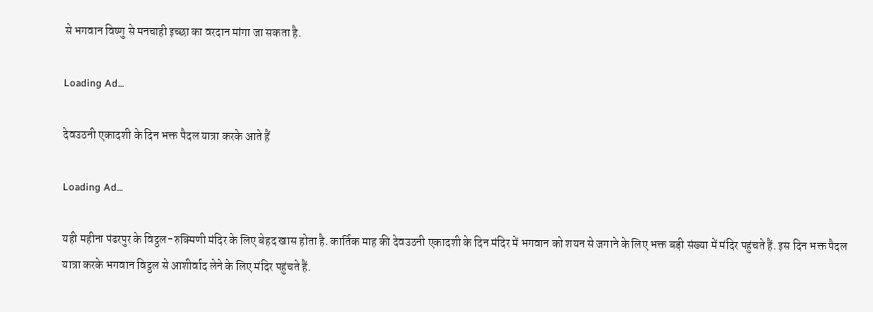से भगवान विष्णु से मनचाही इच्छा का वरदान मांगा जा सकता है.

Loading Ad...

देवउठनी एकादशी के दिन भक्त पैदल यात्रा करके आते हैं

Loading Ad...

यही महीना पंढरपुर के विट्ठल-रुक्मिणी मंदिर के लिए बेहद खास होता है. कार्तिक माह की देवउठनी एकादशी के दिन मंदिर में भगवान को शयन से जगाने के लिए भक्त बड़ी संख्या में मंदिर पहुंचते हैं. इस दिन भक्त पैदल यात्रा करके भगवान विट्ठल से आशीर्वाद लेने के लिए मंदिर पहुंचते हैं.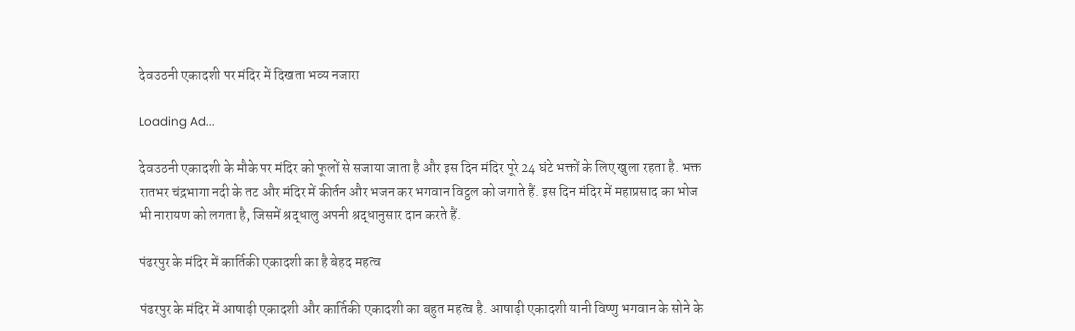देवउठनी एकादशी पर मंदिर में दिखता भव्य नजारा

Loading Ad...

देवउठनी एकादशी के मौके पर मंदिर को फूलों से सजाया जाता है और इस दिन मंदिर पूरे 24 घंटे भक्तों के लिए खुला रहता है. भक्त रातभर चंद्रभागा नदी के तट और मंदिर में कीर्तन और भजन कर भगवान विट्ठल को जगाते हैं. इस दिन मंदिर में महाप्रसाद का भोज भी नारायण को लगता है, जिसमें श्रद्धालु अपनी श्रद्धानुसार दान करते हैं.

पंढरपुर के मंदिर में कार्तिकी एकादशी का है बेहद महत्व

पंढरपुर के मंदिर में आषाढ़ी एकादशी और कार्तिकी एकादशी का बहुत महत्व है. आषाढ़ी एकादशी यानी विष्णु भगवान के सोने के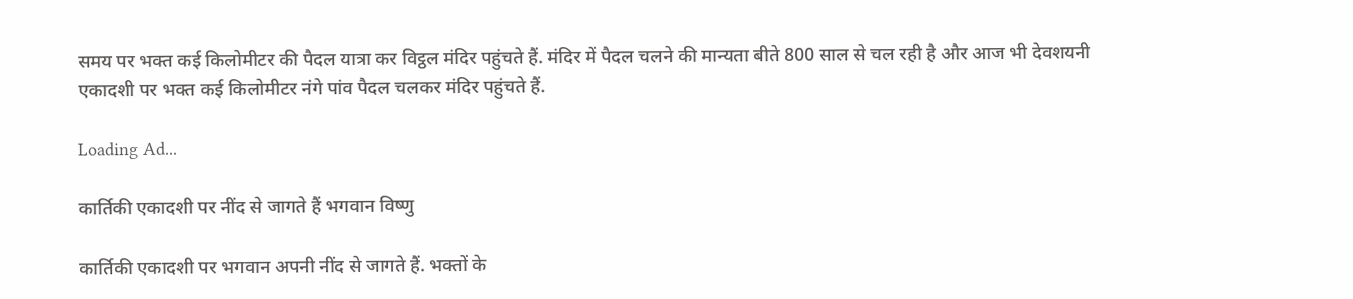समय पर भक्त कई किलोमीटर की पैदल यात्रा कर विट्ठल मंदिर पहुंचते हैं. मंदिर में पैदल चलने की मान्यता बीते 800 साल से चल रही है और आज भी देवशयनी एकादशी पर भक्त कई किलोमीटर नंगे पांव पैदल चलकर मंदिर पहुंचते हैं.

Loading Ad...

कार्तिकी एकादशी पर नींद से जागते हैं भगवान विष्णु

कार्तिकी एकादशी पर भगवान अपनी नींद से जागते हैं. भक्तों के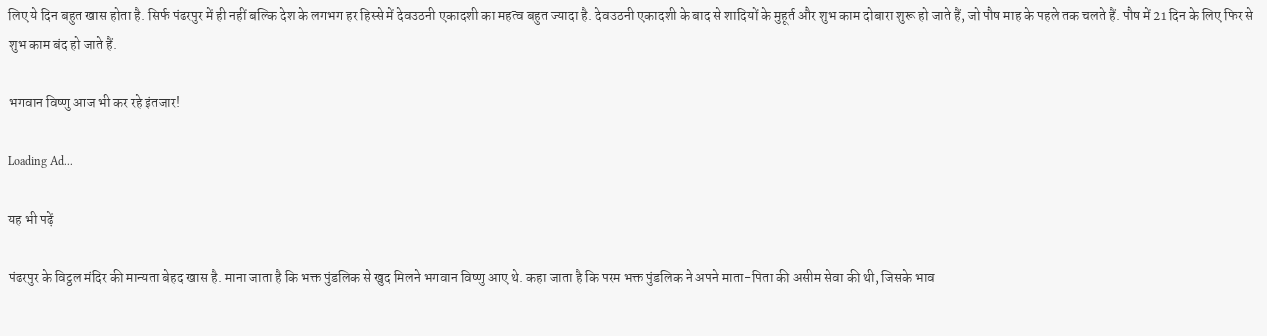लिए ये दिन बहुत खास होता है. सिर्फ पंढरपुर में ही नहीं बल्कि देश के लगभग हर हिस्से में देवउठनी एकादशी का महत्व बहुत ज्यादा है. देवउठनी एकादशी के बाद से शादियों के मुहूर्त और शुभ काम दोबारा शुरू हो जाते हैं, जो पौष माह के पहले तक चलते हैं. पौष में 21 दिन के लिए फिर से शुभ काम बंद हो जाते हैं.

भगवान विष्णु आज भी कर रहे इंतजार!

Loading Ad...

यह भी पढ़ें

पंढरपुर के विट्ठल मंदिर की मान्यता बेहद खास है. माना जाता है कि भक्त पुंडलिक से खुद मिलने भगवान विष्णु आए थे. कहा जाता है कि परम भक्त पुंडलिक ने अपने माता-पिता की असीम सेवा की थी, जिसके भाव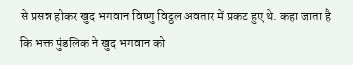से प्रसन्न होकर खुद भगवान विष्णु विट्ठल अवतार में प्रकट हुए थे. कहा जाता है कि भक्त पुंडलिक ने खुद भगवान को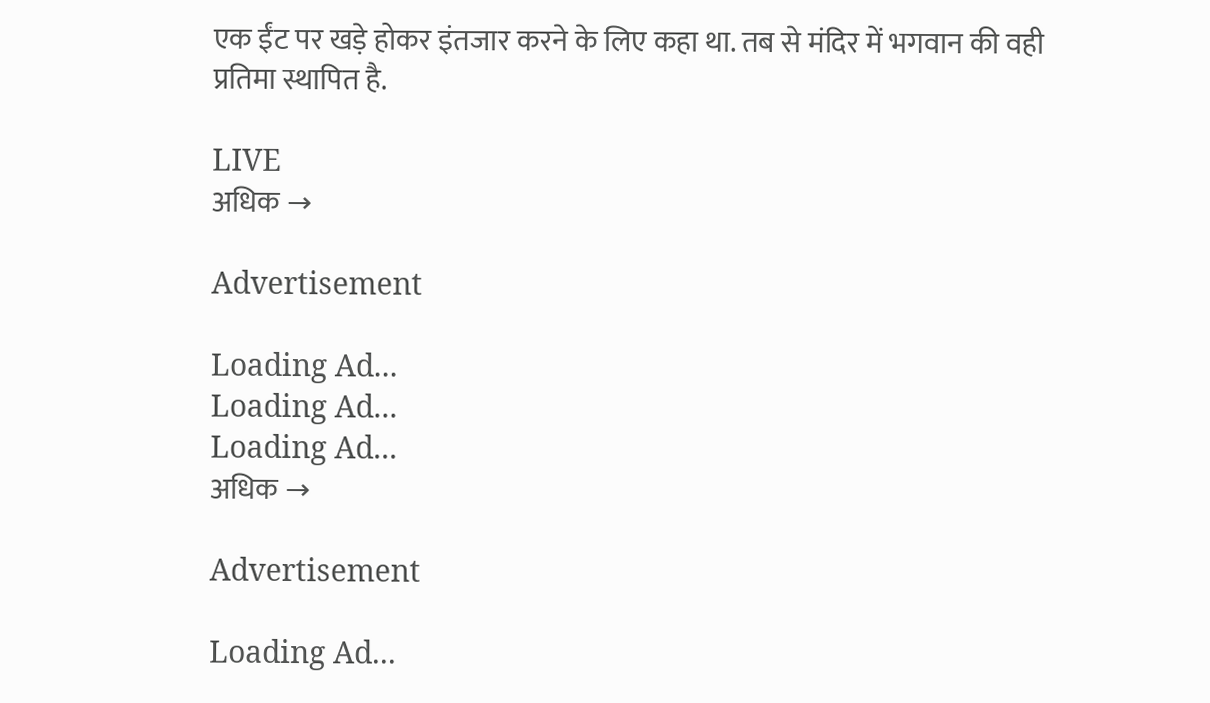एक ईंट पर खड़े होकर इंतजार करने के लिए कहा था. तब से मंदिर में भगवान की वही प्रतिमा स्थापित है.

LIVE
अधिक →

Advertisement

Loading Ad...
Loading Ad...
Loading Ad...
अधिक →

Advertisement

Loading Ad...